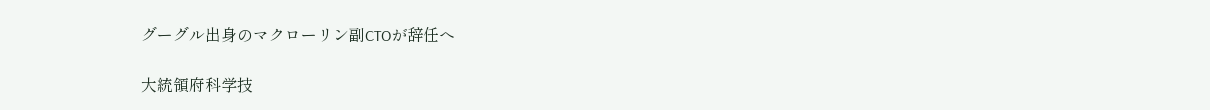グーグル出身のマクローリン副CTOが辞任へ

大統領府科学技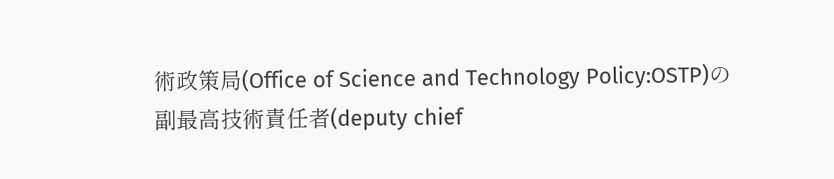術政策局(Office of Science and Technology Policy:OSTP)の副最高技術責任者(deputy chief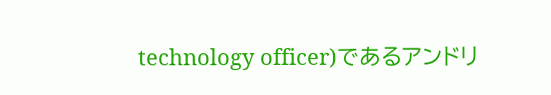technology officer)であるアンドリ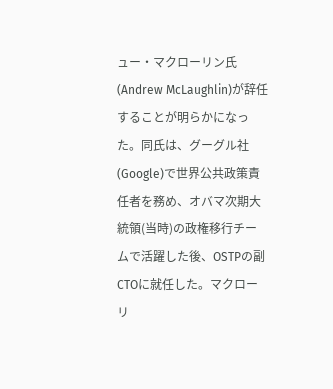ュー・マクローリン氏(Andrew McLaughlin)が辞任することが明らかになった。同氏は、グーグル社(Google)で世界公共政策責任者を務め、オバマ次期大統領(当時)の政権移行チームで活躍した後、OSTPの副CTOに就任した。マクローリ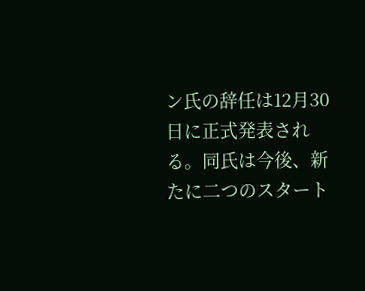ン氏の辞任は12月30日に正式発表される。同氏は今後、新たに二つのスタート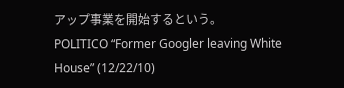アップ事業を開始するという。
POLITICO “Former Googler leaving White House” (12/22/10)